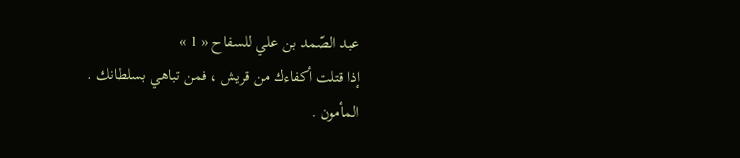عبد الصّمد بن علي للسفاح « 1 »
إذا قتلت أكفاءك من قريش ، فمن تباهي بسلطانك .
المأمون .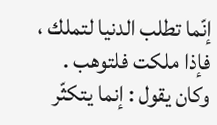إنّما تطلب الدنيا لتملك ، فإذا ملكت فلتوهب .
وكان يقول : إنما يتكثّر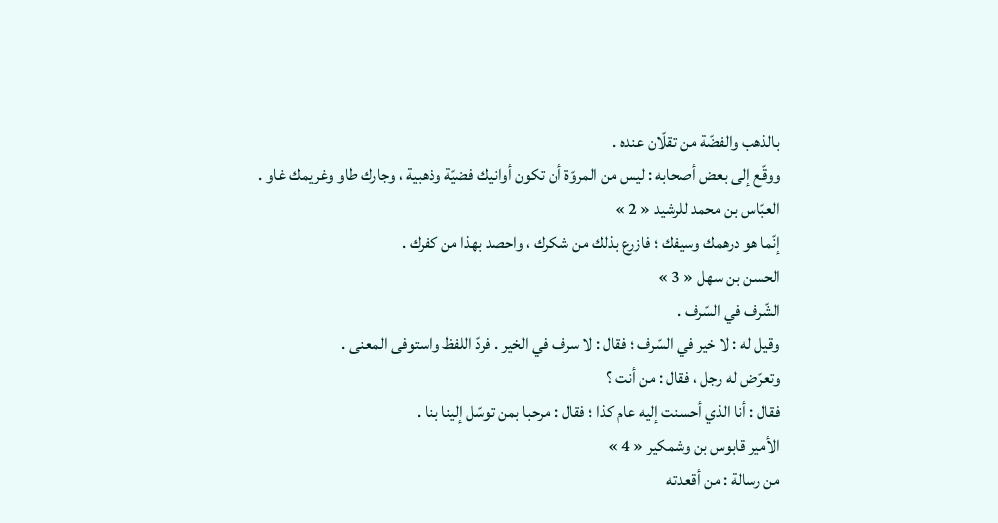بالذهب والفضّة من تقلّان عنده .
ووقّع إلى بعض أصحابه : ليس من المروّة أن تكون أوانيك فضيّة وذهبية ، وجارك طاو وغريمك غاو .
العبّاس بن محمد للرشيد « 2 »
إنّما هو درهمك وسيفك ؛ فازرع بذلك من شكرك ، واحصد بهذا من كفرك .
الحسن بن سهل « 3 »
الشّرف في السّرف .
وقيل له : لا خير في السّرف ؛ فقال : لا سرف في الخير . فردّ اللفظ واستوفى المعنى .
وتعرّض له رجل ، فقال : من أنت ؟
فقال : أنا الذي أحسنت إليه عام كذا ؛ فقال : مرحبا بمن توسّل إلينا بنا .
الأمير قابوس بن وشمكير « 4 »
من رسالة : من أقعدته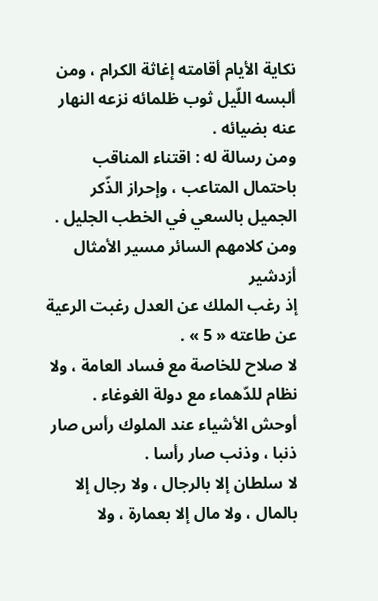نكاية الأيام أقامته إغاثة الكرام ، ومن ألبسه اللّيل ثوب ظلمائه نزعه النهار عنه بضيائه .
ومن رسالة له : اقتناء المناقب باحتمال المتاعب ، وإحراز الذّكر الجميل بالسعي في الخطب الجليل .
ومن كلامهم السائر مسير الأمثال
أزدشير
إذ رغب الملك عن العدل رغبت الرعية عن طاعته « 5 » .
لا صلاح للخاصة مع فساد العامة ، ولا نظام للدّهماء مع دولة الغوغاء .
أوحش الأشياء عند الملوك رأس صار ذنبا ، وذنب صار رأسا .
لا سلطان إلا بالرجال ، ولا رجال إلا بالمال ، ولا مال إلا بعمارة ، ولا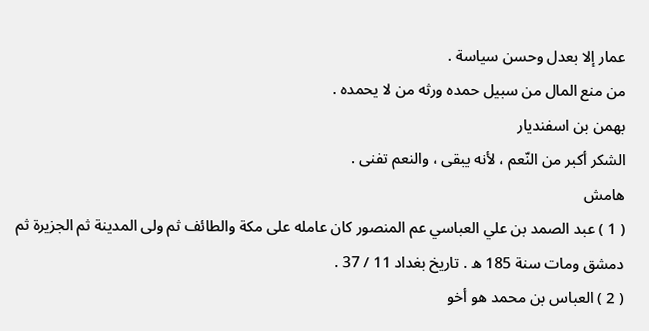عمار إلا بعدل وحسن سياسة .
من منع المال من سبيل حمده ورثه من لا يحمده .
بهمن بن اسفنديار
الشكر أكبر من النّعم ، لأنه يبقى ، والنعم تفنى .
هامش
( 1 ) عبد الصمد بن علي العباسي عم المنصور كان عامله على مكة والطائف ثم ولى المدينة ثم الجزيرة ثم دمشق ومات سنة 185 ه . تاريخ بغداد 11 / 37 .
( 2 ) العباس بن محمد هو أخو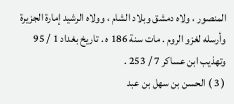المنصور ، ولاه دمشق وبلاد الشام ، وولاه الرشيد إمارة الجزيرة وأرسله لغزو الروم . مات سنة 186 ه . تاريخ بغداد 1 / 95 وتهذيب ابن عساكر 7 / 253 .
( 3 ) الحسن بن سهل بن عبد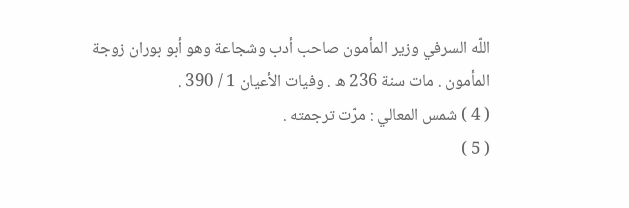اللّه السرفي وزير المأمون صاحب أدب وشجاعة وهو أبو بوران زوجة المأمون . مات سنة 236 ه . وفيات الأعيان 1 / 390 .
( 4 ) شمس المعالي : مرّت ترجمته .
( 5 )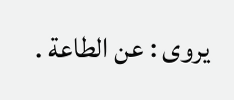يروى : عن الطاعة .